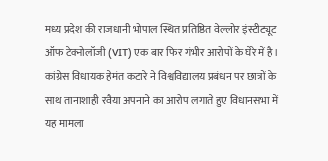मध्य प्रदेश की राजधानी भोपाल स्थित प्रतिष्ठित वेल्लोर इंस्टीट्यूट ऑफ टेक्नोलॉजी (VIT) एक बार फिर गंभीर आरोपों के घेरे में है। कांग्रेस विधायक हेमंत कटारे ने विश्वविद्यालय प्रबंधन पर छात्रों के साथ तानाशाही रवैया अपनाने का आरोप लगाते हुए विधानसभा में यह मामला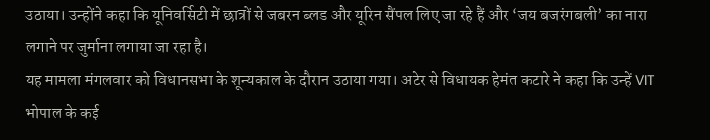उठाया। उन्होंने कहा कि यूनिवर्सिटी में छात्रों से जबरन ब्लड और यूरिन सैंपल लिए जा रहे हैं और ‘जय बजरंगबली’ का नारा लगाने पर जुर्माना लगाया जा रहा है।
यह मामला मंगलवार को विधानसभा के शून्यकाल के दौरान उठाया गया। अटेर से विधायक हेमंत कटारे ने कहा कि उन्हें VIT भोपाल के कई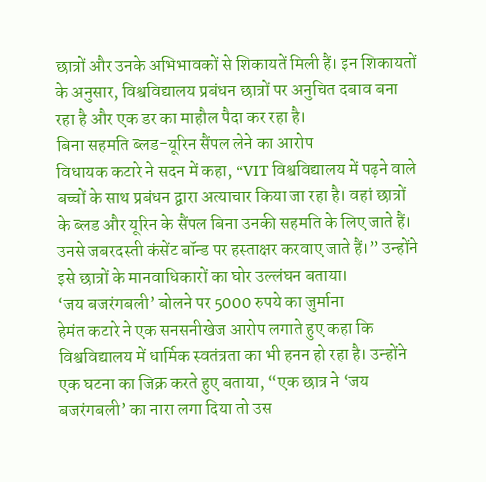छात्रों और उनके अभिभावकों से शिकायतें मिली हैं। इन शिकायतों के अनुसार, विश्वविद्यालय प्रबंधन छात्रों पर अनुचित दबाव बना रहा है और एक डर का माहौल पैदा कर रहा है।
बिना सहमति ब्लड-यूरिन सैंपल लेने का आरोप
विधायक कटारे ने सदन में कहा, “VIT विश्वविद्यालय में पढ़ने वाले बच्चों के साथ प्रबंधन द्वारा अत्याचार किया जा रहा है। वहां छात्रों के ब्लड और यूरिन के सैंपल बिना उनकी सहमति के लिए जाते हैं। उनसे जबरदस्ती कंसेंट बॉन्ड पर हस्ताक्षर करवाए जाते हैं।” उन्होंने इसे छात्रों के मानवाधिकारों का घोर उल्लंघन बताया।
‘जय बजरंगबली’ बोलने पर 5000 रुपये का जुर्माना
हेमंत कटारे ने एक सनसनीखेज आरोप लगाते हुए कहा कि विश्वविद्यालय में धार्मिक स्वतंत्रता का भी हनन हो रहा है। उन्होंने एक घटना का जिक्र करते हुए बताया, “एक छात्र ने ‘जय बजरंगबली’ का नारा लगा दिया तो उस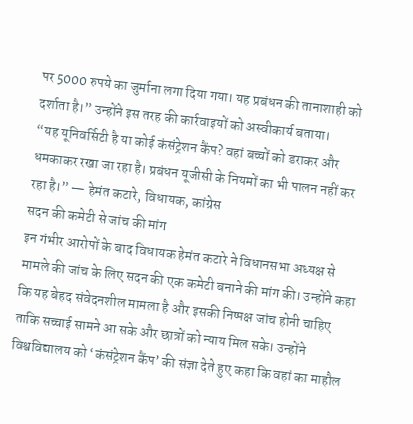पर 5000 रुपये का जुर्माना लगा दिया गया। यह प्रबंधन की तानाशाही को दर्शाता है।” उन्होंने इस तरह की कार्रवाइयों को अस्वीकार्य बताया।
“यह यूनिवर्सिटी है या कोई कंसंट्रेशन कैंप? वहां बच्चों को डराकर और धमकाकर रखा जा रहा है। प्रबंधन यूजीसी के नियमों का भी पालन नहीं कर रहा है।” — हेमंत कटारे, विधायक, कांग्रेस
सदन की कमेटी से जांच की मांग
इन गंभीर आरोपों के बाद विधायक हेमंत कटारे ने विधानसभा अध्यक्ष से मामले की जांच के लिए सदन की एक कमेटी बनाने की मांग की। उन्होंने कहा कि यह बेहद संवेदनशील मामला है और इसकी निष्पक्ष जांच होनी चाहिए ताकि सच्चाई सामने आ सके और छात्रों को न्याय मिल सके। उन्होंने विश्वविद्यालय को ‘कंसंट्रेशन कैंप’ की संज्ञा देते हुए कहा कि वहां का माहौल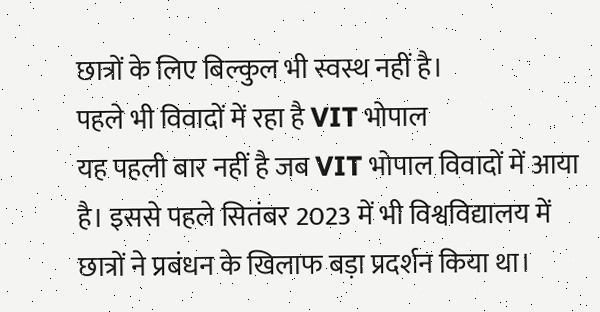छात्रों के लिए बिल्कुल भी स्वस्थ नहीं है।
पहले भी विवादों में रहा है VIT भोपाल
यह पहली बार नहीं है जब VIT भोपाल विवादों में आया है। इससे पहले सितंबर 2023 में भी विश्वविद्यालय में छात्रों ने प्रबंधन के खिलाफ बड़ा प्रदर्शन किया था।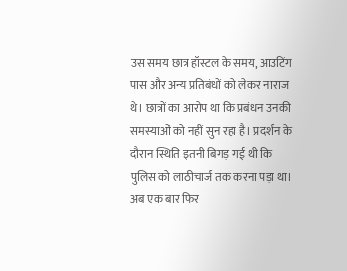उस समय छात्र हॉस्टल के समय, आउटिंग पास और अन्य प्रतिबंधों को लेकर नाराज थे। छात्रों का आरोप था कि प्रबंधन उनकी समस्याओं को नहीं सुन रहा है। प्रदर्शन के दौरान स्थिति इतनी बिगड़ गई थी कि पुलिस को लाठीचार्ज तक करना पड़ा था। अब एक बार फिर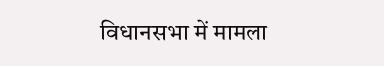विधानसभा में मामला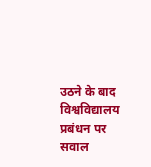उठने के बाद विश्वविद्यालय प्रबंधन पर सवाल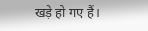खड़े हो गए हैं।